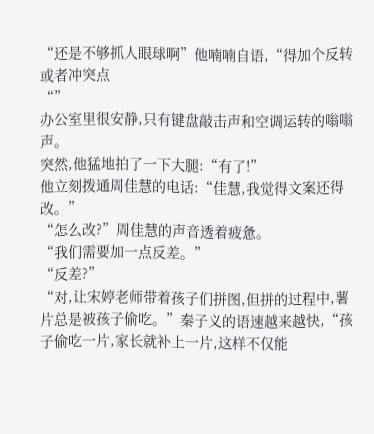“还是不够抓人眼球啊”他喃喃自语,“得加个反转或者冲突点
“”
办公室里很安静,只有键盘敲击声和空调运转的嗡嗡声。
突然,他猛地拍了一下大腿:“有了!”
他立刻拨通周佳慧的电话:“佳慧,我觉得文案还得改。”
“怎么改?”周佳慧的声音透着疲惫。
“我们需要加一点反差。”
“反差?”
“对,让宋婷老师带着孩子们拼图,但拼的过程中,薯片总是被孩子偷吃。”秦子义的语速越来越快,“孩子偷吃一片,家长就补上一片,这样不仅能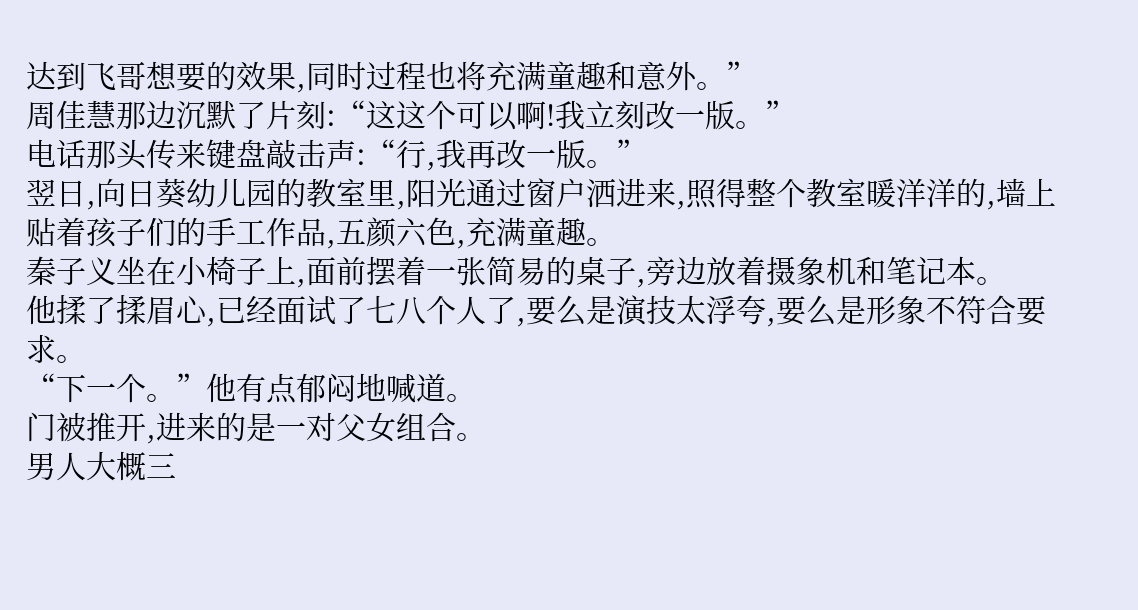达到飞哥想要的效果,同时过程也将充满童趣和意外。”
周佳慧那边沉默了片刻:“这这个可以啊!我立刻改一版。”
电话那头传来键盘敲击声:“行,我再改一版。”
翌日,向日葵幼儿园的教室里,阳光通过窗户洒进来,照得整个教室暖洋洋的,墙上贴着孩子们的手工作品,五颜六色,充满童趣。
秦子义坐在小椅子上,面前摆着一张简易的桌子,旁边放着摄象机和笔记本。
他揉了揉眉心,已经面试了七八个人了,要么是演技太浮夸,要么是形象不符合要求。
“下一个。”他有点郁闷地喊道。
门被推开,进来的是一对父女组合。
男人大概三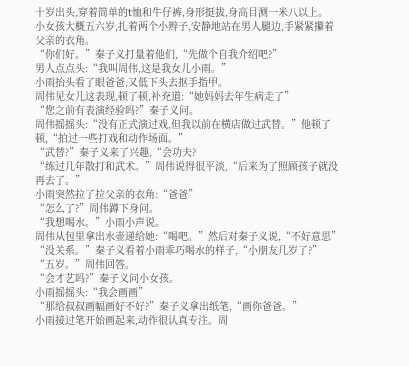十岁出头,穿着简单的t恤和牛仔裤,身形挺拔,身高目测一米八以上。
小女孩大概五六岁,扎着两个小辫子,安静地站在男人腿边,手紧紧攥着父亲的衣角。
“你们好。”秦子义打量着他们,“先做个自我介绍吧?”
男人点点头:“我叫周伟,这是我女儿小雨。”
小雨抬头看了眼爸爸,又低下头去抠手指甲。
周伟见女儿这表现,顿了顿,补充道:“她妈妈去年生病走了”
“您之前有表演经验吗?”秦子义问。
周伟摇摇头:“没有正式演过戏,但我以前在横店做过武替。”他顿了顿,“拍过一些打戏和动作场面。”
“武替?”秦子义来了兴趣,“会功夫?
“练过几年散打和武术。”周伟说得很平淡,“后来为了照顾孩子就没再去了。”
小雨突然拉了拉父亲的衣角:“爸爸”
“怎么了?”周伟蹲下身问。
“我想喝水。”小雨小声说。
周伟从包里拿出水壶递给她:“喝吧。”然后对秦子义说,“不好意思”
“没关系。”秦子义看着小雨乖巧喝水的样子,“小朋友几岁了?”
“五岁。”周伟回答。
“会才艺吗?”秦子义问小女孩。
小雨摇摇头:“我会画画”
“那给叔叔画幅画好不好?”秦子义拿出纸笔,“画你爸爸。”
小雨接过笔开始画起来,动作很认真专注。周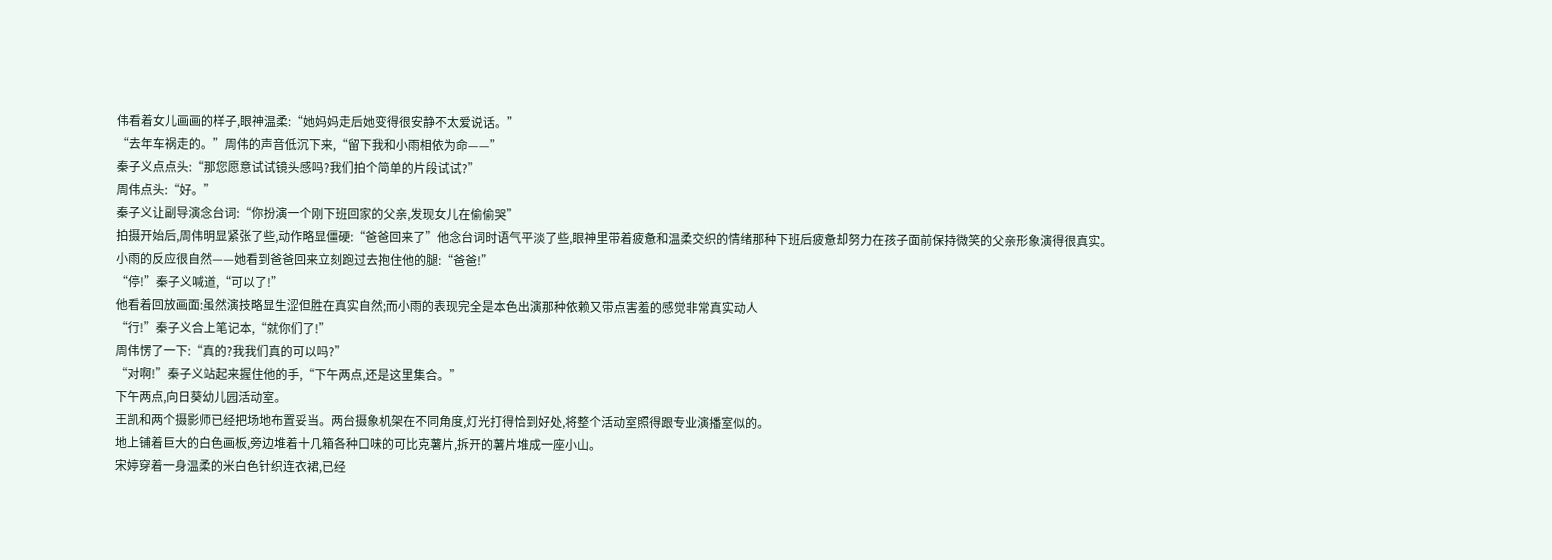伟看着女儿画画的样子,眼神温柔:“她妈妈走后她变得很安静不太爱说话。”
“去年车祸走的。”周伟的声音低沉下来,“留下我和小雨相依为命——”
秦子义点点头:“那您愿意试试镜头感吗?我们拍个简单的片段试试?”
周伟点头:“好。”
秦子义让副导演念台词:“你扮演一个刚下班回家的父亲,发现女儿在偷偷哭”
拍摄开始后,周伟明显紧张了些,动作略显僵硬:“爸爸回来了”他念台词时语气平淡了些,眼神里带着疲惫和温柔交织的情绪那种下班后疲惫却努力在孩子面前保持微笑的父亲形象演得很真实。
小雨的反应很自然——她看到爸爸回来立刻跑过去抱住他的腿:“爸爸!”
“停!”秦子义喊道,“可以了!”
他看着回放画面:虽然演技略显生涩但胜在真实自然;而小雨的表现完全是本色出演那种依赖又带点害羞的感觉非常真实动人
“行!”秦子义合上笔记本,“就你们了!”
周伟愣了一下:“真的?我我们真的可以吗?”
“对啊!”秦子义站起来握住他的手,“下午两点,还是这里集合。”
下午两点,向日葵幼儿园活动室。
王凯和两个摄影师已经把场地布置妥当。两台摄象机架在不同角度,灯光打得恰到好处,将整个活动室照得跟专业演播室似的。
地上铺着巨大的白色画板,旁边堆着十几箱各种口味的可比克薯片,拆开的薯片堆成一座小山。
宋婷穿着一身温柔的米白色针织连衣裙,已经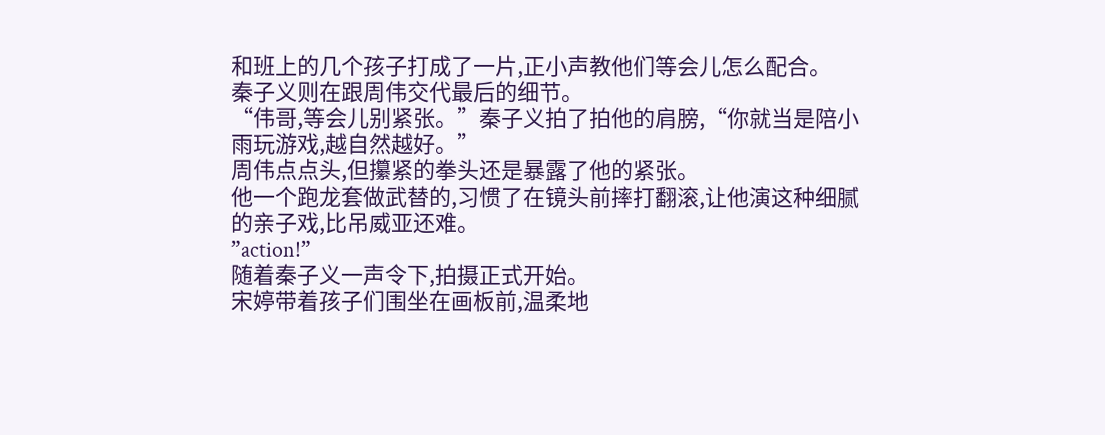和班上的几个孩子打成了一片,正小声教他们等会儿怎么配合。
秦子义则在跟周伟交代最后的细节。
“伟哥,等会儿别紧张。”秦子义拍了拍他的肩膀,“你就当是陪小雨玩游戏,越自然越好。”
周伟点点头,但攥紧的拳头还是暴露了他的紧张。
他一个跑龙套做武替的,习惯了在镜头前摔打翻滚,让他演这种细腻的亲子戏,比吊威亚还难。
”action!”
随着秦子义一声令下,拍摄正式开始。
宋婷带着孩子们围坐在画板前,温柔地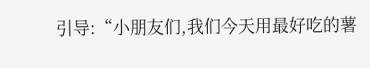引导:“小朋友们,我们今天用最好吃的薯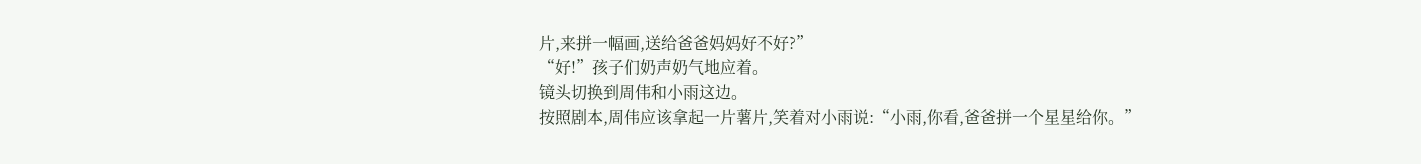片,来拼一幅画,送给爸爸妈妈好不好?”
“好!”孩子们奶声奶气地应着。
镜头切换到周伟和小雨这边。
按照剧本,周伟应该拿起一片薯片,笑着对小雨说:“小雨,你看,爸爸拼一个星星给你。”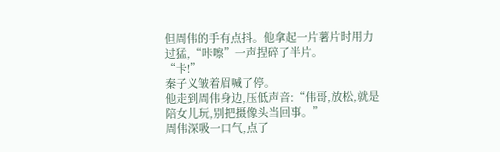但周伟的手有点抖。他拿起一片薯片时用力过猛,“咔嚓”一声捏碎了半片。
“卡!”
秦子义皱着眉喊了停。
他走到周伟身边,压低声音:“伟哥,放松,就是陪女儿玩,别把摄像头当回事。”
周伟深吸一口气,点了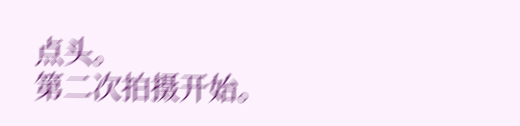点头。
第二次拍摄开始。